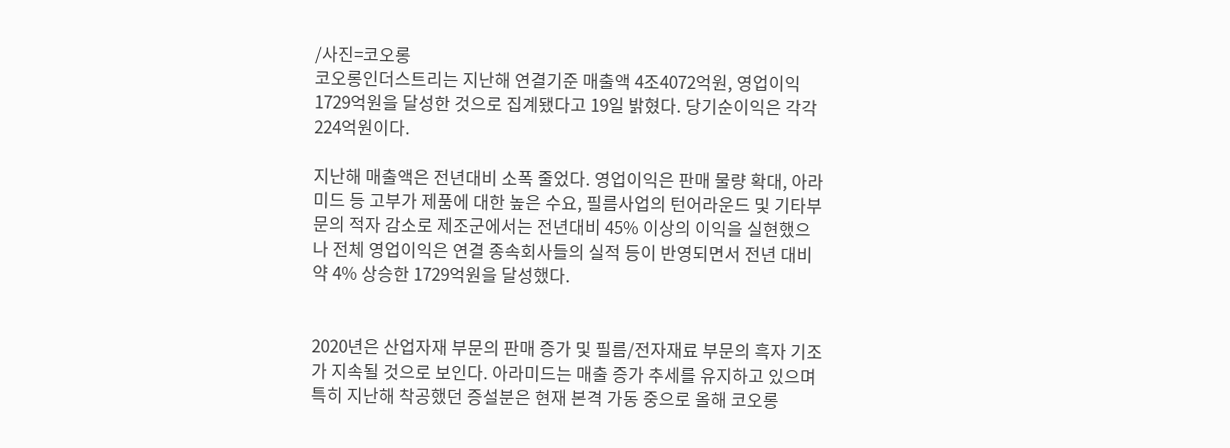/사진=코오롱
코오롱인더스트리는 지난해 연결기준 매출액 4조4072억원, 영업이익 1729억원을 달성한 것으로 집계됐다고 19일 밝혔다. 당기순이익은 각각 224억원이다.

지난해 매출액은 전년대비 소폭 줄었다. 영업이익은 판매 물량 확대, 아라미드 등 고부가 제품에 대한 높은 수요, 필름사업의 턴어라운드 및 기타부문의 적자 감소로 제조군에서는 전년대비 45% 이상의 이익을 실현했으나 전체 영업이익은 연결 종속회사들의 실적 등이 반영되면서 전년 대비 약 4% 상승한 1729억원을 달성했다.


2020년은 산업자재 부문의 판매 증가 및 필름/전자재료 부문의 흑자 기조가 지속될 것으로 보인다. 아라미드는 매출 증가 추세를 유지하고 있으며 특히 지난해 착공했던 증설분은 현재 본격 가동 중으로 올해 코오롱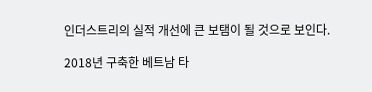인더스트리의 실적 개선에 큰 보탬이 될 것으로 보인다.

2018년 구축한 베트남 타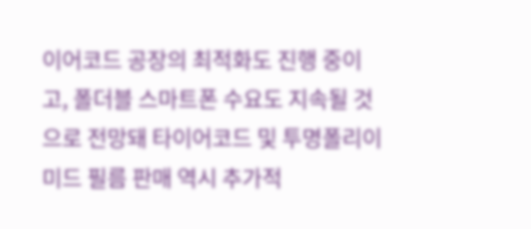이어코드 공장의 최적화도 진행 중이고, 폴더블 스마트폰 수요도 지속될 것으로 전망돼 타이어코드 및 투명폴리이미드 필름 판매 역시 추가적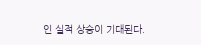인 실적 상승이 기대된다.